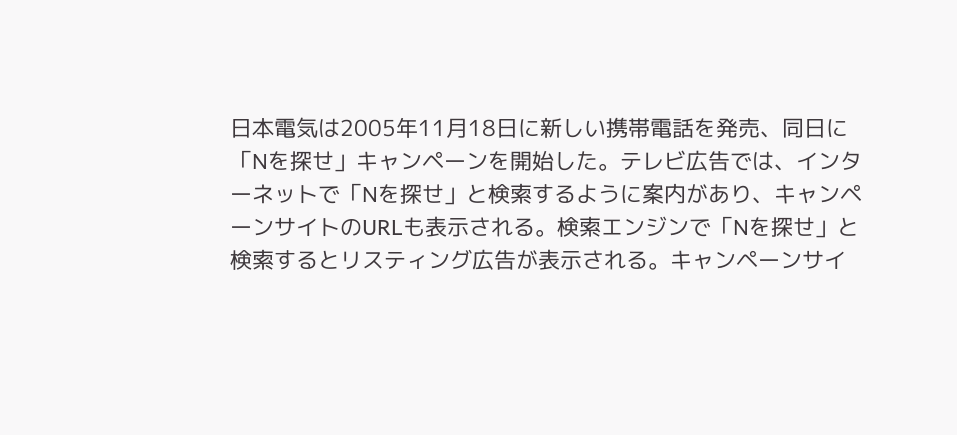日本電気は2005年11月18日に新しい携帯電話を発売、同日に「Nを探せ」キャンペーンを開始した。テレビ広告では、インターネットで「Nを探せ」と検索するように案内があり、キャンペーンサイトのURLも表示される。検索エンジンで「Nを探せ」と検索するとリスティング広告が表示される。キャンペーンサイ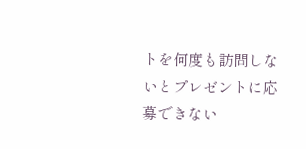トを何度も訪問しないとプレゼントに応募できない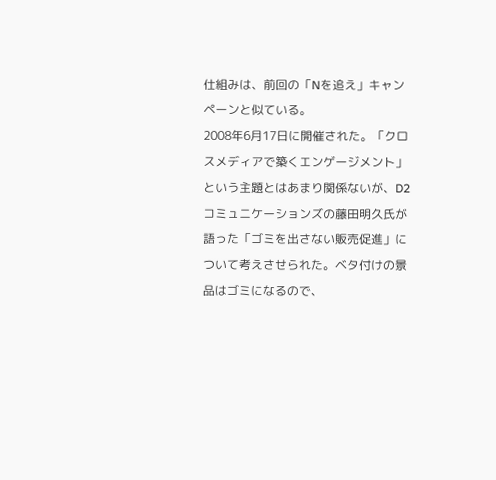仕組みは、前回の「Nを追え」キャンペーンと似ている。
2008年6月17日に開催された。「クロスメディアで築くエンゲージメント」という主題とはあまり関係ないが、D2コミュニケーションズの藤田明久氏が語った「ゴミを出さない販売促進」について考えさせられた。ベタ付けの景品はゴミになるので、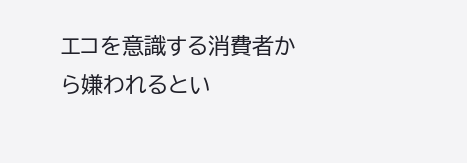エコを意識する消費者から嫌われるとい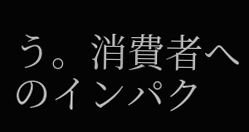う。消費者へのインパク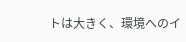トは大きく、環境へのイ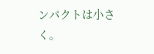ンパクトは小さく。